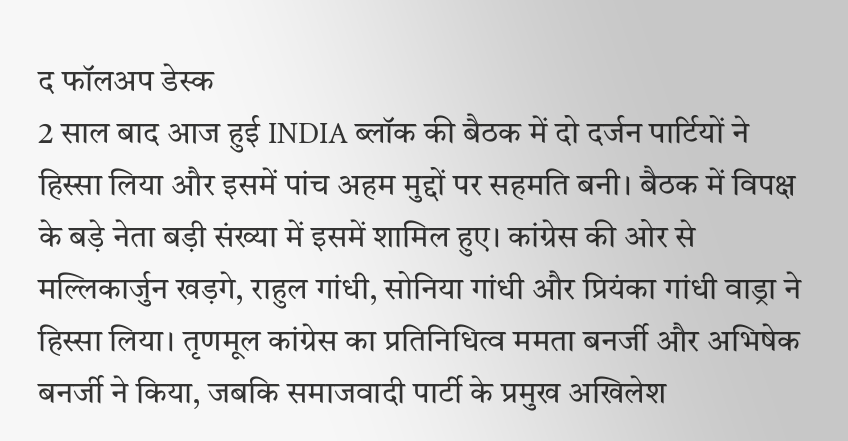द फॉलअप डेस्क
2 साल बाद आज हुई INDIA ब्लॉक की बैठक में दो दर्जन पार्टियों ने हिस्सा लिया और इसमें पांच अहम मुद्दों पर सहमति बनी। बैठक में विपक्ष के बड़े नेता बड़ी संख्या में इसमें शामिल हुए। कांग्रेस की ओर से मल्लिकार्जुन खड़गे, राहुल गांधी, सोनिया गांधी और प्रियंका गांधी वाड्रा ने हिस्सा लिया। तृणमूल कांग्रेस का प्रतिनिधित्व ममता बनर्जी और अभिषेक बनर्जी ने किया, जबकि समाजवादी पार्टी के प्रमुख अखिलेश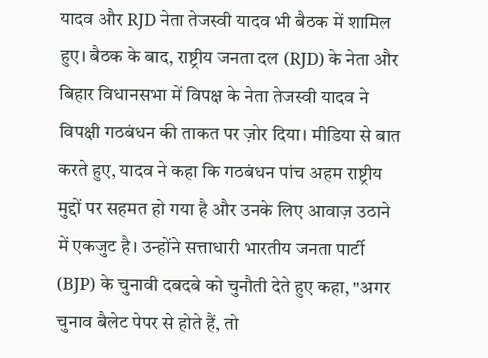यादव और RJD नेता तेजस्वी यादव भी बैठक में शामिल हुए। बैठक के बाद, राष्ट्रीय जनता दल (RJD) के नेता और बिहार विधानसभा में विपक्ष के नेता तेजस्वी यादव ने विपक्षी गठबंधन की ताकत पर ज़ोर दिया। मीडिया से बात करते हुए, यादव ने कहा कि गठबंधन पांच अहम राष्ट्रीय मुद्दों पर सहमत हो गया है और उनके लिए आवाज़ उठाने में एकजुट है। उन्होंने सत्ताधारी भारतीय जनता पार्टी (BJP) के चुनावी दबदबे को चुनौती देते हुए कहा, "अगर चुनाव बैलेट पेपर से होते हैं, तो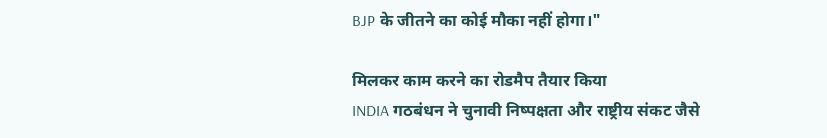BJP के जीतने का कोई मौका नहीं होगा।"

मिलकर काम करने का रोडमैप तैयार किया
INDIA गठबंधन ने चुनावी निष्पक्षता और राष्ट्रीय संकट जैसे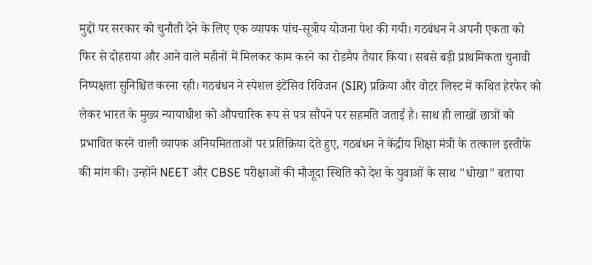मुद्दों पर सरकार को चुनौती देने के लिए एक व्यापक पांच-सूत्रीय योजना पेश की गयी। गठबंधन ने अपनी एकता को फिर से दोहराया और आने वाले महीनों में मिलकर काम करने का रोडमैप तैयार किया। सबसे बड़ी प्राथमिकता चुनावी निष्पक्षता सुनिश्चित करना रही। गठबंधन ने स्पेशल इंटेंसिव रिविजन (SIR) प्रक्रिया और वोटर लिस्ट में कथित हेरफेर को लेकर भारत के मुख्य न्यायाधीश को औपचारिक रूप से पत्र सौंपने पर सहमति जताई है। साथ ही लाखों छात्रों को प्रभावित करने वाली व्यापक अनियमितताओं पर प्रतिक्रिया देते हुए, गठबंधन ने केंद्रीय शिक्षा मंत्री के तत्काल इस्तीफे की मांग की। उन्होंने NEET और CBSE परीक्षाओं की मौजूदा स्थिति को देश के युवाओं के साथ "धोखा" बताया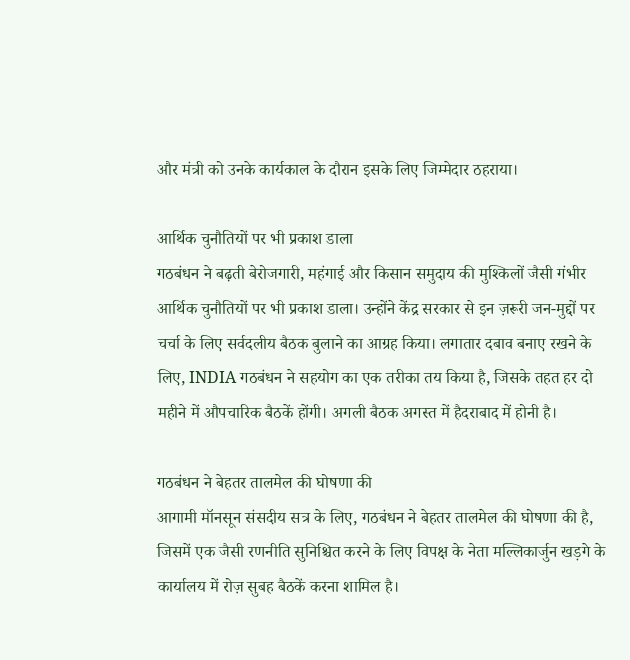और मंत्री को उनके कार्यकाल के दौरान इसके लिए जिम्मेदार ठहराया।

आर्थिक चुनौतियों पर भी प्रकाश डाला
गठबंधन ने बढ़ती बेरोजगारी, महंगाई और किसान समुदाय की मुश्किलों जैसी गंभीर आर्थिक चुनौतियों पर भी प्रकाश डाला। उन्होंने केंद्र सरकार से इन ज़रूरी जन-मुद्दों पर चर्चा के लिए सर्वदलीय बैठक बुलाने का आग्रह किया। लगातार दबाव बनाए रखने के लिए, INDIA गठबंधन ने सहयोग का एक तरीका तय किया है, जिसके तहत हर दो महीने में औपचारिक बैठकें होंगी। अगली बैठक अगस्त में हैदराबाद में होनी है।

गठबंधन ने बेहतर तालमेल की घोषणा की
आगामी मॉनसून संसदीय सत्र के लिए, गठबंधन ने बेहतर तालमेल की घोषणा की है, जिसमें एक जैसी रणनीति सुनिश्चित करने के लिए विपक्ष के नेता मल्लिकार्जुन खड़गे के कार्यालय में रोज़ सुबह बैठकें करना शामिल है।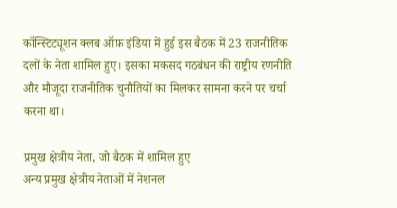कॉन्स्टिट्यूशन क्लब ऑफ़ इंडिया में हुई इस बैठक में 23 राजनीतिक दलों के नेता शामिल हुए। इसका मकसद गठबंधन की राष्ट्रीय रणनीति और मौजूदा राजनीतिक चुनौतियों का मिलकर सामना करने पर चर्चा करना था।

प्रमुख क्षेत्रीय नेता, जो बैठक में शामिल हुए
अन्य प्रमुख क्षेत्रीय नेताओं में नेशनल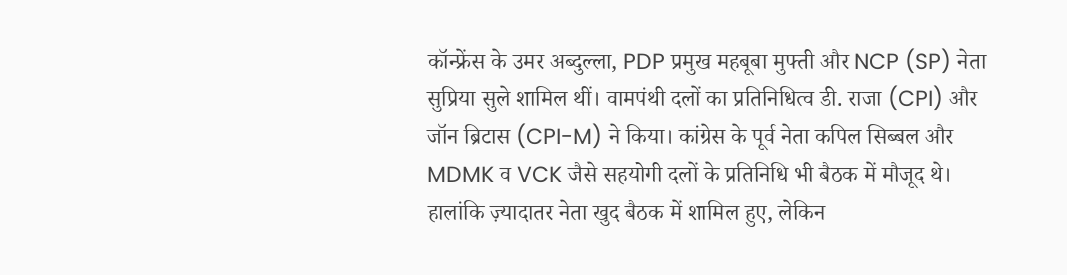कॉन्फ्रेंस के उमर अब्दुल्ला, PDP प्रमुख महबूबा मुफ्ती और NCP (SP) नेता सुप्रिया सुले शामिल थीं। वामपंथी दलों का प्रतिनिधित्व डी. राजा (CPI) और जॉन ब्रिटास (CPI-M) ने किया। कांग्रेस के पूर्व नेता कपिल सिब्बल और MDMK व VCK जैसे सहयोगी दलों के प्रतिनिधि भी बैठक में मौजूद थे। हालांकि ज़्यादातर नेता खुद बैठक में शामिल हुए, लेकिन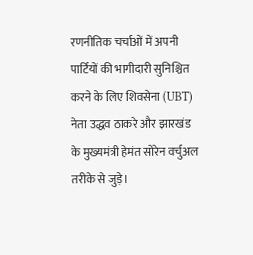रणनीतिक चर्चाओं में अपनी पार्टियों की भागीदारी सुनिश्चित करने के लिए शिवसेना (UBT) नेता उद्धव ठाकरे और झारखंड के मुख्यमंत्री हेमंत सोरेन वर्चुअल तरीके से जुड़े।